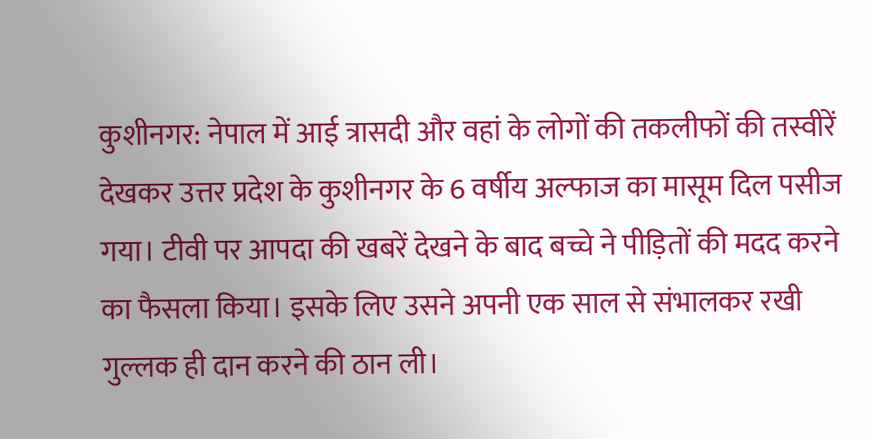कुशीनगर: नेपाल में आई त्रासदी और वहां के लोगों की तकलीफों की तस्वीरें देखकर उत्तर प्रदेश के कुशीनगर के 6 वर्षीय अल्फाज का मासूम दिल पसीज गया। टीवी पर आपदा की खबरें देखने के बाद बच्चे ने पीड़ितों की मदद करने का फैसला किया। इसके लिए उसने अपनी एक साल से संभालकर रखी गुल्लक ही दान करने की ठान ली।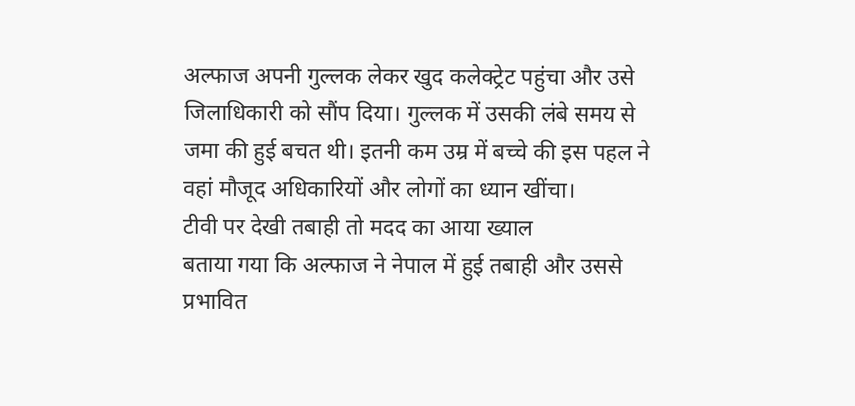अल्फाज अपनी गुल्लक लेकर खुद कलेक्ट्रेट पहुंचा और उसे जिलाधिकारी को सौंप दिया। गुल्लक में उसकी लंबे समय से जमा की हुई बचत थी। इतनी कम उम्र में बच्चे की इस पहल ने वहां मौजूद अधिकारियों और लोगों का ध्यान खींचा।
टीवी पर देखी तबाही तो मदद का आया ख्याल
बताया गया कि अल्फाज ने नेपाल में हुई तबाही और उससे प्रभावित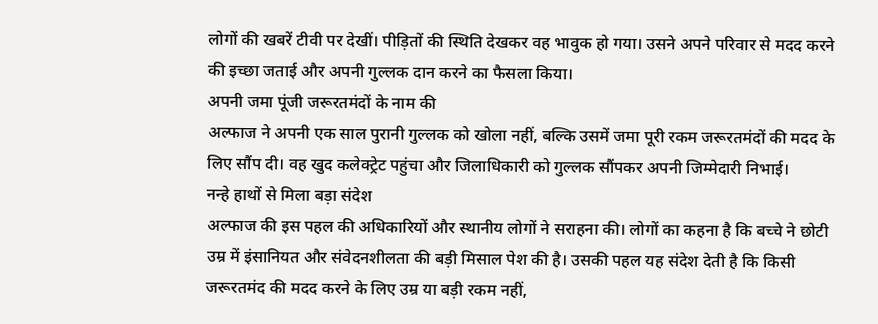लोगों की खबरें टीवी पर देखीं। पीड़ितों की स्थिति देखकर वह भावुक हो गया। उसने अपने परिवार से मदद करने की इच्छा जताई और अपनी गुल्लक दान करने का फैसला किया।
अपनी जमा पूंजी जरूरतमंदों के नाम की
अल्फाज ने अपनी एक साल पुरानी गुल्लक को खोला नहीं, बल्कि उसमें जमा पूरी रकम जरूरतमंदों की मदद के लिए सौंप दी। वह खुद कलेक्ट्रेट पहुंचा और जिलाधिकारी को गुल्लक सौंपकर अपनी जिम्मेदारी निभाई।
नन्हे हाथों से मिला बड़ा संदेश
अल्फाज की इस पहल की अधिकारियों और स्थानीय लोगों ने सराहना की। लोगों का कहना है कि बच्चे ने छोटी उम्र में इंसानियत और संवेदनशीलता की बड़ी मिसाल पेश की है। उसकी पहल यह संदेश देती है कि किसी जरूरतमंद की मदद करने के लिए उम्र या बड़ी रकम नहीं,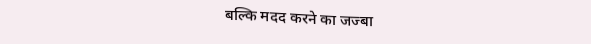बल्कि मदद करने का जज्बा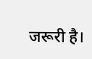जरूरी है।